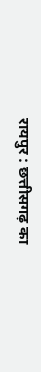रायपुर : छत्तीसगढ़ का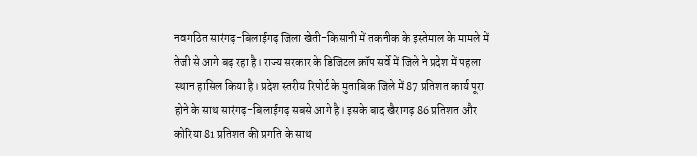नवगठित सारंगढ़-बिलाईगढ़ जिला खेती-किसानी में तकनीक के इस्तेमाल के मामले में तेजी से आगे बढ़ रहा है। राज्य सरकार के डिजिटल क्रॉप सर्वे में जिले ने प्रदेश में पहला स्थान हासिल किया है। प्रदेश स्तरीय रिपोर्ट के मुताबिक जिले में 87 प्रतिशत कार्य पूरा होने के साथ सारंगढ़-बिलाईगढ़ सबसे आगे है। इसके बाद खैरागढ़ 86 प्रतिशत और कोरिया 81 प्रतिशत की प्रगति के साथ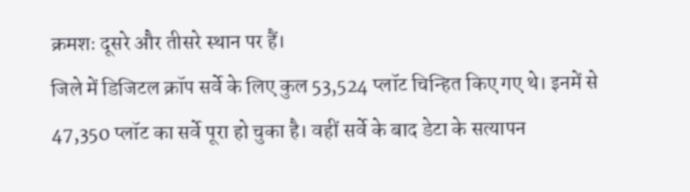क्रमशः दूसरे और तीसरे स्थान पर हैं।
जिले में डिजिटल क्रॉप सर्वे के लिए कुल 53,524 प्लॉट चिन्हित किए गए थे। इनमें से 47,350 प्लॉट का सर्वे पूरा हो चुका है। वहीं सर्वे के बाद डेटा के सत्यापन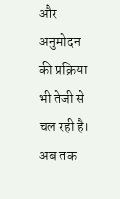और अनुमोदन की प्रक्रिया भी तेजी से चल रही है। अब तक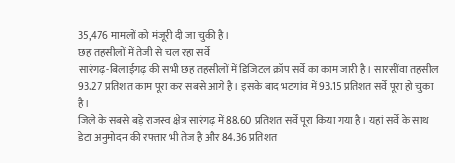35,476 मामलों को मंजूरी दी जा चुकी है।
छह तहसीलों में तेजी से चल रहा सर्वे
सारंगढ़-बिलाईगढ़ की सभी छह तहसीलों में डिजिटल क्रॉप सर्वे का काम जारी है। सारसींवा तहसील 93.27 प्रतिशत काम पूरा कर सबसे आगे है। इसके बाद भटगांव में 93.15 प्रतिशत सर्वे पूरा हो चुका है।
जिले के सबसे बड़े राजस्व क्षेत्र सारंगढ़ में 88.60 प्रतिशत सर्वे पूरा किया गया है। यहां सर्वे के साथ डेटा अनुमोदन की रफ्तार भी तेज है और 84.36 प्रतिशत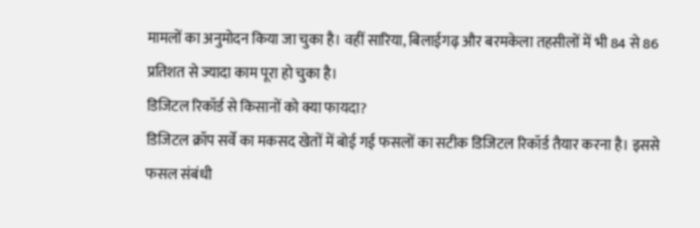मामलों का अनुमोदन किया जा चुका है। वहीं सारिया, बिलाईगढ़ और बरमकेला तहसीलों में भी 84 से 86 प्रतिशत से ज्यादा काम पूरा हो चुका है।
डिजिटल रिकॉर्ड से किसानों को क्या फायदा?
डिजिटल क्रॉप सर्वे का मकसद खेतों में बोई गई फसलों का सटीक डिजिटल रिकॉर्ड तैयार करना है। इससे फसल संबंधी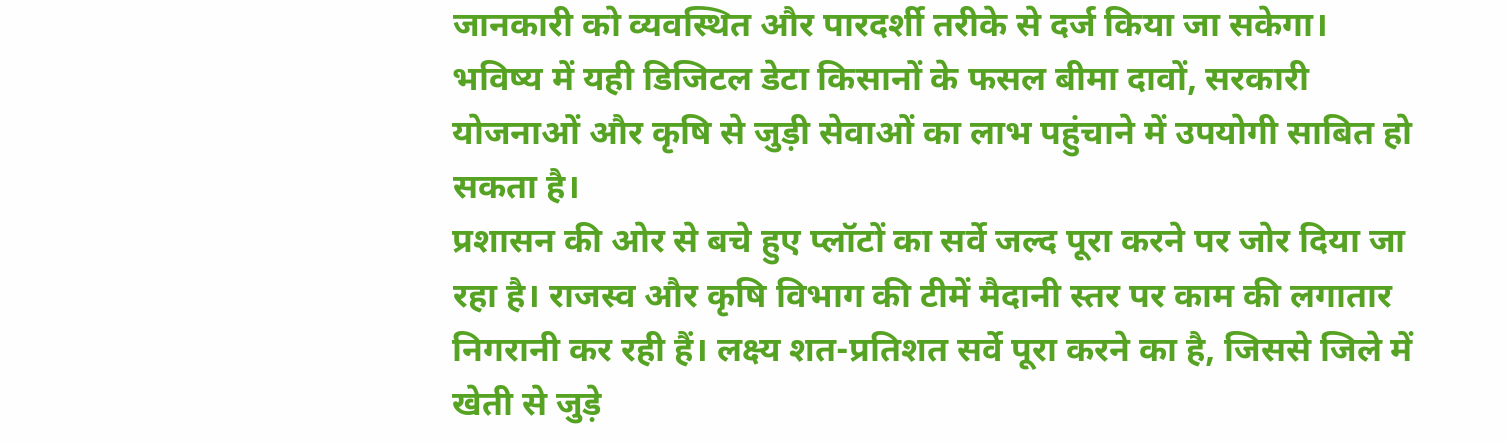जानकारी को व्यवस्थित और पारदर्शी तरीके से दर्ज किया जा सकेगा। भविष्य में यही डिजिटल डेटा किसानों के फसल बीमा दावों, सरकारी योजनाओं और कृषि से जुड़ी सेवाओं का लाभ पहुंचाने में उपयोगी साबित हो सकता है।
प्रशासन की ओर से बचे हुए प्लॉटों का सर्वे जल्द पूरा करने पर जोर दिया जा रहा है। राजस्व और कृषि विभाग की टीमें मैदानी स्तर पर काम की लगातार निगरानी कर रही हैं। लक्ष्य शत-प्रतिशत सर्वे पूरा करने का है, जिससे जिले में खेती से जुड़े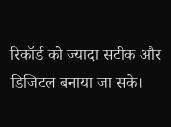रिकॉर्ड को ज्यादा सटीक और डिजिटल बनाया जा सके।